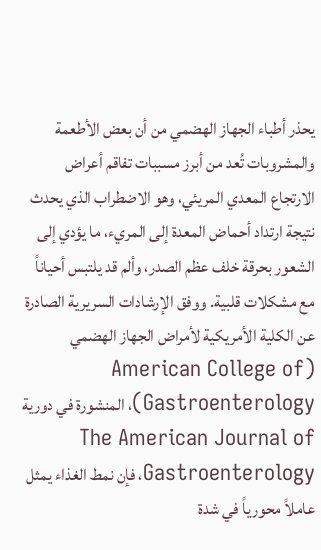يحذر أطباء الجهاز الهضمي من أن بعض الأطعمة والمشروبات تُعد من أبرز مسببات تفاقم أعراض الارتجاع المعدي المريئي، وهو الاضطراب الذي يحدث نتيجة ارتداد أحماض المعدة إلى المريء، ما يؤدي إلى الشعور بحرقة خلف عظم الصدر، وألم قد يلتبس أحياناً مع مشكلات قلبية. ووفق الإرشادات السريرية الصادرة عن الكلية الأمريكية لأمراض الجهاز الهضمي (American College of Gastroenterology)، المنشورة في دورية The American Journal of Gastroenterology، فإن نمط الغذاء يمثل عاملاً محورياً في شدة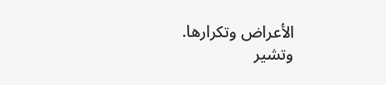الأعراض وتكرارها.
وتشير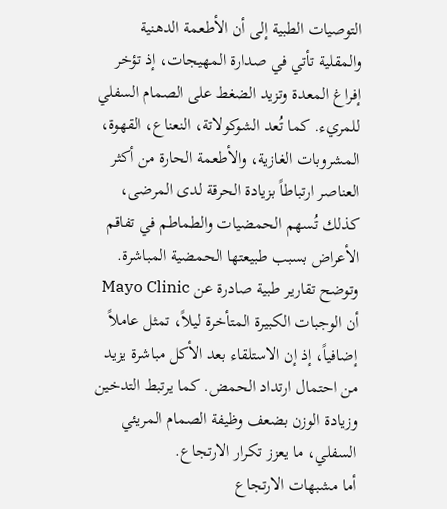التوصيات الطبية إلى أن الأطعمة الدهنية والمقلية تأتي في صدارة المهيجات، إذ تؤخر إفراغ المعدة وتزيد الضغط على الصمام السفلي للمريء. كما تُعد الشوكولاتة، النعناع، القهوة، المشروبات الغازية، والأطعمة الحارة من أكثر العناصر ارتباطاً بزيادة الحرقة لدى المرضى، كذلك تُسهم الحمضيات والطماطم في تفاقم الأعراض بسبب طبيعتها الحمضية المباشرة.
وتوضح تقارير طبية صادرة عن Mayo Clinic أن الوجبات الكبيرة المتأخرة ليلاً، تمثل عاملاً إضافياً، إذ إن الاستلقاء بعد الأكل مباشرة يزيد من احتمال ارتداد الحمض. كما يرتبط التدخين وزيادة الوزن بضعف وظيفة الصمام المريئي السفلي، ما يعزز تكرار الارتجاع.
أما مشبهات الارتجاع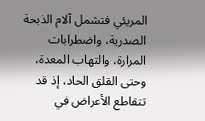المريئي فتشمل آلام الذبحة الصدرية، واضطرابات المرارة، والتهاب المعدة، وحتى القلق الحاد، إذ قد تتقاطع الأعراض في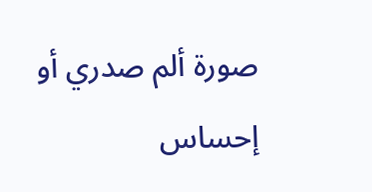صورة ألم صدري أو إحساس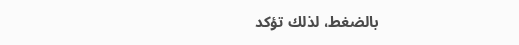بالضغط، لذلك تؤكد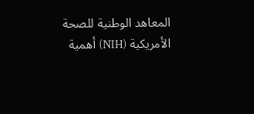المعاهد الوطنية للصحة الأمريكية (NIH) أهمية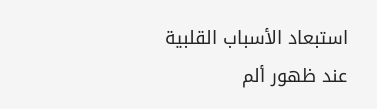استبعاد الأسباب القلبية عند ظهور ألم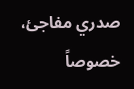صدري مفاجئ، خصوصاً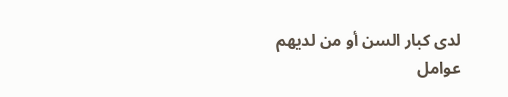لدى كبار السن أو من لديهم عوامل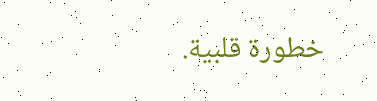خطورة قلبية.